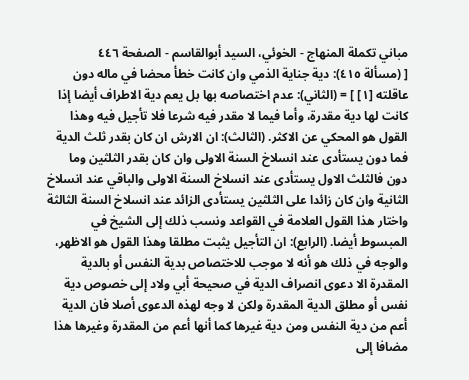مباني تكملة المنهاج - الخوئي، السيد أبوالقاسم - الصفحة ٤٤٦
[ (مسألة ٤١٥): دية جناية الذمي وان كانت خطأ محضا في ماله دون عاقلته [١] ] = (الثاني): عدم اختصاصه بها بل يعم دية الاطراف أيضا إذا كانت لها دية مقدرة، وأما فيما لا مقدر فيه شرعا فلا تأجيل فيه وهذا القول هو المحكي عن الاكثر. (الثالث): ان الارش ان كان بقدر ثلث الدية فما دون يستأدى عند انسلاخ السنة الاولى وان كان بقدر الثلثين وما دون فالثلث الاول يستأدى عند انسلاخ السنة الاولى والباقي عند انسلاخ الثانية وان كان زائدا على الثلثين يستأدى الزائد عند انسلاخ السنة الثالثة واختار هذا القول العلامة في القواعد ونسب ذلك إلى الشيخ في المبسوط أيضا. (الرابع): ان التأجيل يثبت مطلقا وهذا القول هو الاظهر، والوجه في ذلك هو أنه لا موجب للاختصاص بدية النفس أو بالدية المقدرة الا دعوى انصراف الدية في صحيحة أبي ولاد إلى خصوص دية نفس أو مطلق الدية المقدرة ولكن لا وجه لهذه الدعوى أصلا فان الدية أعم من دية النفس ومن دية غيرها كما أنها أعم من المقدرة وغيرها هذا مضافا إلى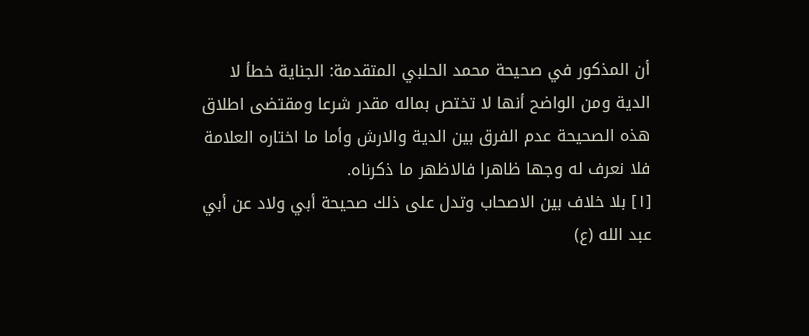أن المذكور في صحيحة محمد الحلبي المتقدمة: الجناية خطأ لا الدية ومن الواضح أنها لا تختص بماله مقدر شرعا ومقتضى اطلاق هذه الصحيحة عدم الفرق بين الدية والارش وأما ما اختاره العلامة فلا نعرف له وجها ظاهرا فالاظهر ما ذكرناه.
[١] بلا خلاف بين الاصحاب وتدل على ذلك صحيحة أبي ولاد عن أبي عبد الله (ع)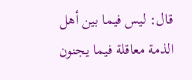قال: ليس فيما بين أهل الذمة معاقلة فيما يجنون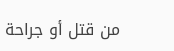من قتل أو جراحة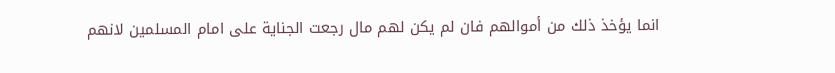انما يؤخذ ذلك من أموالهم فان لم يكن لهم مال رجعت الجناية على امام المسلمين لانهم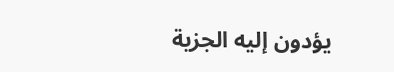يؤدون إليه الجزية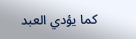كما يؤدي العبد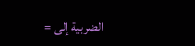الضربية إلى =